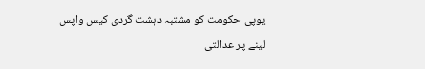یوپی حکومت کو مشتبہ دہشت گردی کیس واپس لینے پر عدالتی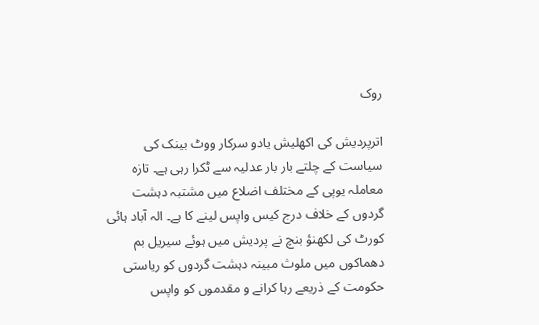روک

اترپردیش کی اکھلیش یادو سرکار ووٹ بینک کی سیاست کے چلتے بار بار عدلیہ سے ٹکرا رہی ہے۔ تازہ معاملہ یوپی کے مختلف اضلاع میں مشتبہ دہشت گردوں کے خلاف درج کیس واپس لینے کا ہے۔ الہ آباد ہائی کورٹ کی لکھنؤ بنچ نے پردیش میں ہوئے سیریل بم دھماکوں میں ملوث مبینہ دہشت گردوں کو ریاستی حکومت کے ذریعے رہا کرانے و مقدموں کو واپس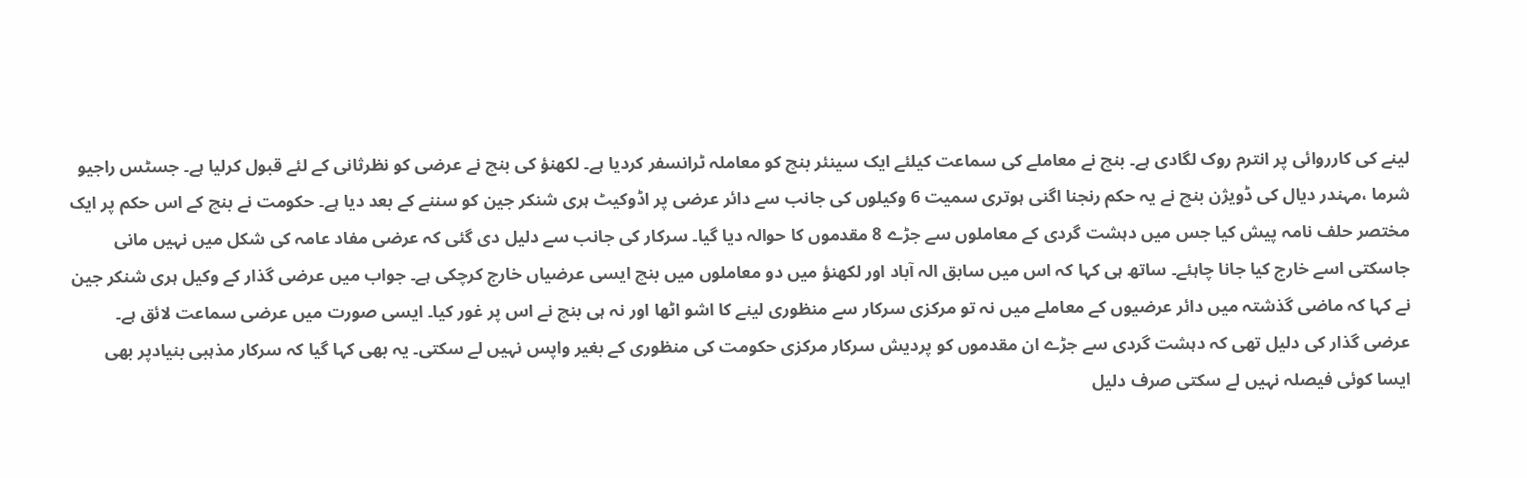لینے کی کارروائی پر انترم روک لگادی ہے۔ بنچ نے معاملے کی سماعت کیلئے ایک سینئر بنچ کو معاملہ ٹرانسفر کردیا ہے۔ لکھنؤ کی بنچ نے عرضی کو نظرثانی کے لئے قبول کرلیا ہے۔ جسٹس راجیو شرما ،مہندر دیال کی ڈویژن بنچ نے یہ حکم رنجنا اگنی ہوتری سمیت 6 وکیلوں کی جانب سے دائر عرضی پر اڈوکیٹ ہری شنکر جین کو سننے کے بعد دیا ہے۔ حکومت نے بنچ کے اس حکم پر ایک مختصر حلف نامہ پیش کیا جس میں دہشت گردی کے معاملوں سے جڑے 8 مقدموں کا حوالہ دیا گیا۔ سرکار کی جانب سے دلیل دی گئی کہ عرضی مفاد عامہ کی شکل میں نہیں مانی جاسکتی اسے خارج کیا جانا چاہئے۔ ساتھ ہی کہا کہ اس میں سابق الہ آباد اور لکھنؤ میں دو معاملوں میں بنچ ایسی عرضیاں خارج کرچکی ہے۔ جواب میں عرضی گذار کے وکیل ہری شنکر جین نے کہا کہ ماضی گذشتہ میں دائر عرضیوں کے معاملے میں نہ تو مرکزی سرکار سے منظوری لینے کا اشو اٹھا اور نہ ہی بنچ نے اس پر غور کیا۔ ایسی صورت میں عرضی سماعت لائق ہے۔ عرضی گذار کی دلیل تھی کہ دہشت گردی سے جڑے ان مقدموں کو پردیش سرکار مرکزی حکومت کی منظوری کے بغیر واپس نہیں لے سکتی۔ یہ بھی کہا گیا کہ سرکار مذہبی بنیادپر بھی ایسا کوئی فیصلہ نہیں لے سکتی صرف دلیل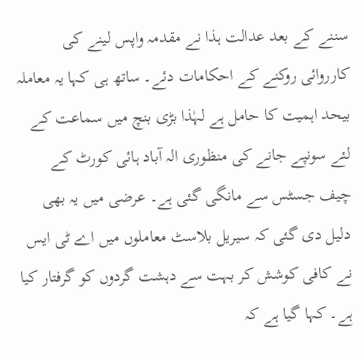سننے کے بعد عدالت ہذا نے مقدمہ واپس لینے کی کارروائی روکنے کے احکامات دئے۔ ساتھ ہی کہا یہ معاملہ بیحد اہمیت کا حامل ہے لہٰذا بڑی بنچ میں سماعت کے لئے سونپے جانے کی منظوری الہ آباد ہائی کورٹ کے چیف جسٹس سے مانگی گئی ہے۔ عرضی میں یہ بھی دلیل دی گئی کہ سیریل بلاسٹ معاملوں میں اے ٹی ایس نے کافی کوشش کر بہت سے دہشت گردوں کو گرفتار کیا ہے۔ کہا گیا ہے کہ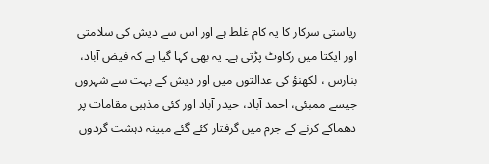ریاستی سرکار کا یہ کام غلط ہے اور اس سے دیش کی سلامتی اور ایکتا میں رکاوٹ پڑتی ہے۔ یہ بھی کہا گیا ہے کہ فیض آباد، بنارس ، لکھنؤ کی عدالتوں میں اور دیش کے بہت سے شہروں جیسے ممبئی، احمد آباد، حیدر آباد اور کئی مذہبی مقامات پر دھماکے کرنے کے جرم میں گرفتار کئے گئے مبینہ دہشت گردوں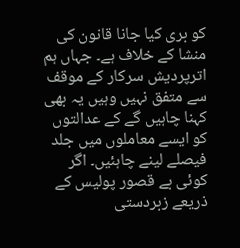کو بری کیا جانا قانون کی منشا کے خلاف ہے۔ جہاں ہم اترپردیش سرکار کے موقف سے متفق نہیں وہیں یہ بھی کہنا چاہیں گے کے عدالتوں کو ایسے معاملوں میں جلد فیصلے لینے چاہئیں۔ اگر کوئی بے قصور پولیس کے ذریعے زبردستی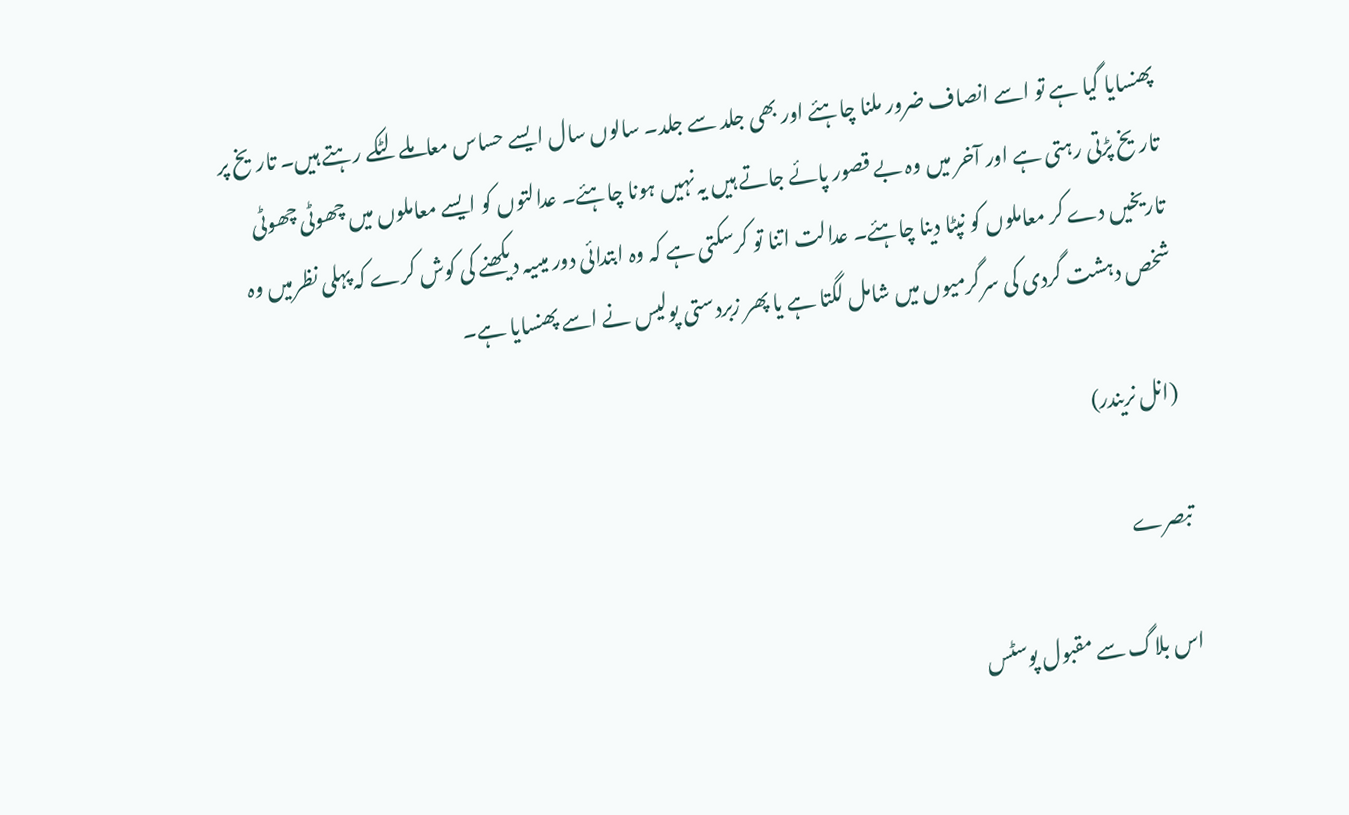پھنسایا گیا ہے تو اسے انصاف ضرور ملنا چاہئے اور بھی جلد سے جلد۔ سالوں سال ایسے حساس معاملے لٹکے رہتے ہیں۔ تاریخ پر تاریخ پڑتی رہتی ہے اور آخر میں وہ بے قصور پائے جاتے ہیں یہ نہیں ہونا چاہئے۔ عدالتوں کو ایسے معاملوں میں چھوٹی چھوٹی تاریخیں دے کر معاملوں کو نپٹا دینا چاہئے۔ عدالت اتنا تو کرسکتی ہے کہ وہ ابتدائی دور میںیہ دیکھنے کی کوش کرے کہ پہلی نظرمیں وہ شخص دہشت گردی کی سرگرمیوں میں شامل لگتا ہے یا پھر زبردستی پولیس نے اسے پھنسایا ہے۔

 (انل نریندر)

تبصرے

اس بلاگ سے مقبول پوسٹس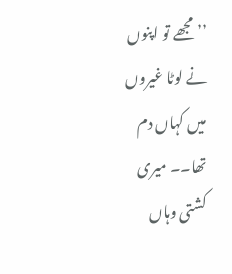’’مجھے تو اپنوں نے لوٹا غیروں میں کہاں دم تھا۔۔ میری کشتی وہاں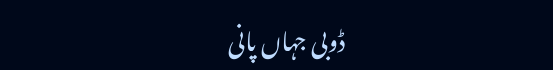ڈوبی جہاں پانی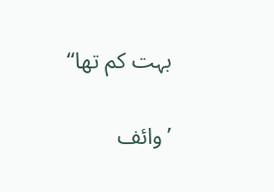بہت کم تھا‘‘

’وائف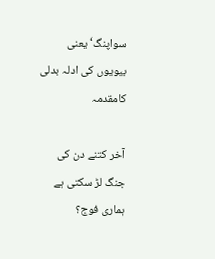سواپنگ‘ یعنی بیویوں کی ادلہ بدلی کامقدمہ

آخر کتنے دن کی جنگ لڑ سکتی ہے ہماری فوج؟